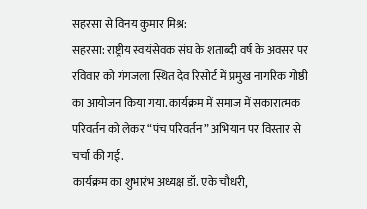सहरसा से विनय कुमार मिश्र:
सहरसा: राष्ट्रीय स्वयंसेवक संघ के शताब्दी वर्ष के अवसर पर रविवार को गंगजला स्थित देव रिसोर्ट में प्रमुख नागरिक गोष्ठी का आयोजन किया गया. कार्यक्रम में समाज में सकारात्मक परिवर्तन को लेकर “पंच परिवर्तन” अभियान पर विस्तार से चर्चा की गई.
कार्यक्रम का शुभारंभ अध्यक्ष डॉ. एके चौधरी,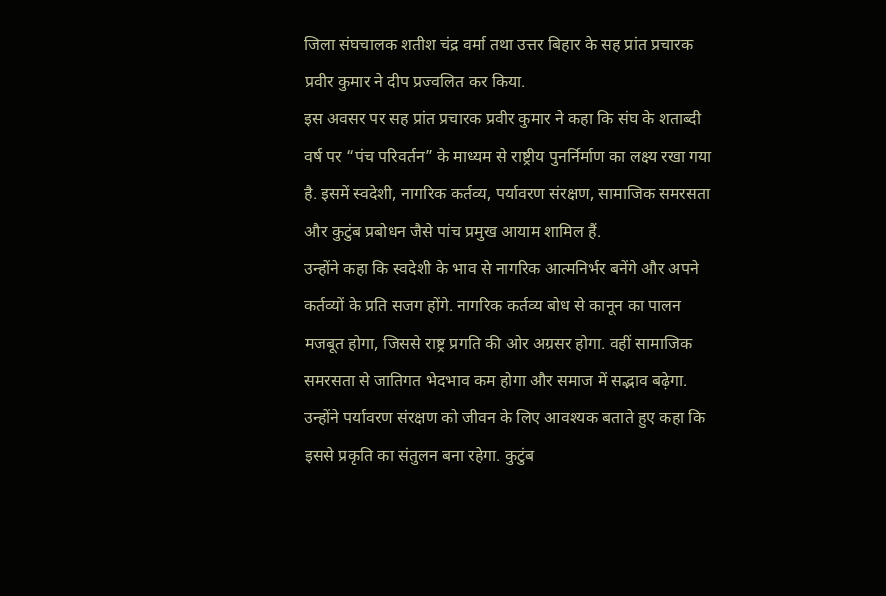जिला संघचालक शतीश चंद्र वर्मा तथा उत्तर बिहार के सह प्रांत प्रचारक प्रवीर कुमार ने दीप प्रज्वलित कर किया.
इस अवसर पर सह प्रांत प्रचारक प्रवीर कुमार ने कहा कि संघ के शताब्दी वर्ष पर “पंच परिवर्तन” के माध्यम से राष्ट्रीय पुनर्निर्माण का लक्ष्य रखा गया है. इसमें स्वदेशी, नागरिक कर्तव्य, पर्यावरण संरक्षण, सामाजिक समरसता और कुटुंब प्रबोधन जैसे पांच प्रमुख आयाम शामिल हैं.
उन्होंने कहा कि स्वदेशी के भाव से नागरिक आत्मनिर्भर बनेंगे और अपने कर्तव्यों के प्रति सजग होंगे. नागरिक कर्तव्य बोध से कानून का पालन मजबूत होगा, जिससे राष्ट्र प्रगति की ओर अग्रसर होगा. वहीं सामाजिक समरसता से जातिगत भेदभाव कम होगा और समाज में सद्भाव बढ़ेगा.
उन्होंने पर्यावरण संरक्षण को जीवन के लिए आवश्यक बताते हुए कहा कि इससे प्रकृति का संतुलन बना रहेगा. कुटुंब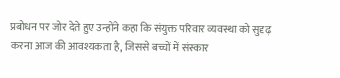प्रबोधन पर जोर देते हुए उन्होंने कहा कि संयुक्त परिवार व्यवस्था को सुदृढ़ करना आज की आवश्यकता है, जिससे बच्चों में संस्कार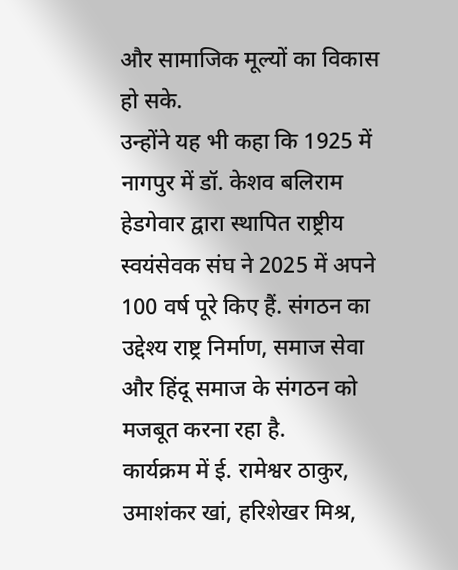और सामाजिक मूल्यों का विकास हो सके.
उन्होंने यह भी कहा कि 1925 में नागपुर में डॉ. केशव बलिराम हेडगेवार द्वारा स्थापित राष्ट्रीय स्वयंसेवक संघ ने 2025 में अपने 100 वर्ष पूरे किए हैं. संगठन का उद्देश्य राष्ट्र निर्माण, समाज सेवा और हिंदू समाज के संगठन को मजबूत करना रहा है.
कार्यक्रम में ई. रामेश्वर ठाकुर, उमाशंकर खां, हरिशेखर मिश्र,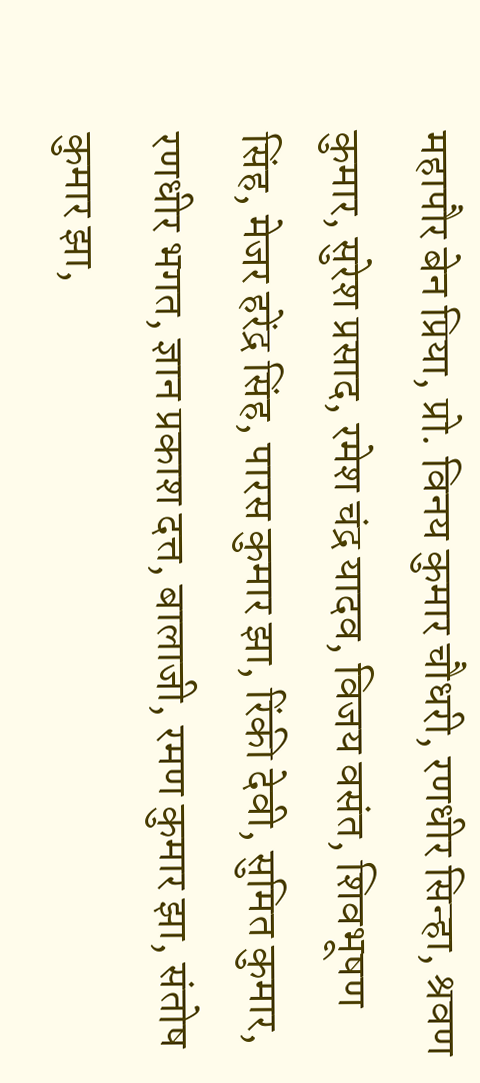महापौर बेन प्रिया, प्रो. विनय कुमार चौधरी, रणधीर सिन्हा, श्रवण कुमार, सुरेश प्रसाद, रमेश चंद्र यादव, विजय वसंत, शिवभूषण सिंह, मेजर हरेंद्र सिंह, पारस कुमार झा, रिंकी देवी, सुमित कुमार, रणधीर भगत, ज्ञान प्रकाश दत्त, बालाजी, रमण कुमार झा, संतोष कुमार झा,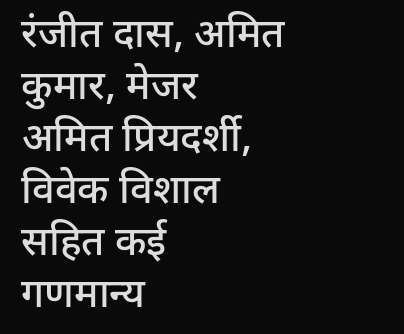रंजीत दास, अमित कुमार, मेजर अमित प्रियदर्शी, विवेक विशाल सहित कई गणमान्य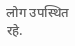लोग उपस्थित रहे.